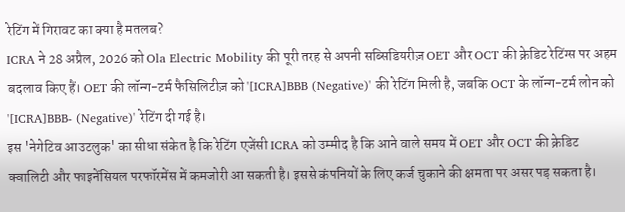रेटिंग में गिरावट का क्या है मतलब?
ICRA ने 28 अप्रैल, 2026 को Ola Electric Mobility की पूरी तरह से अपनी सब्सिडियरीज़ OET और OCT की क्रेडिट रेटिंग्स पर अहम बदलाव किए हैं। OET की लॉन्ग-टर्म फैसिलिटीज़ को '[ICRA]BBB (Negative)' की रेटिंग मिली है, जबकि OCT के लॉन्ग-टर्म लोन को '[ICRA]BBB- (Negative)' रेटिंग दी गई है।
इस 'नेगेटिव आउटलुक' का सीधा संकेत है कि रेटिंग एजेंसी ICRA को उम्मीद है कि आने वाले समय में OET और OCT की क्रेडिट क्वालिटी और फाइनेंसियल परफॉरमेंस में कमजोरी आ सकती है। इससे कंपनियों के लिए कर्ज चुकाने की क्षमता पर असर पड़ सकता है।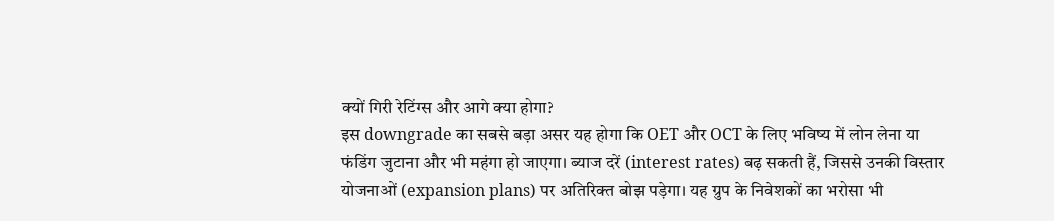क्यों गिरी रेटिंग्स और आगे क्या होगा?
इस downgrade का सबसे बड़ा असर यह होगा कि OET और OCT के लिए भविष्य में लोन लेना या फंडिंग जुटाना और भी महंगा हो जाएगा। ब्याज दरें (interest rates) बढ़ सकती हैं, जिससे उनकी विस्तार योजनाओं (expansion plans) पर अतिरिक्त बोझ पड़ेगा। यह ग्रुप के निवेशकों का भरोसा भी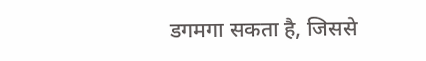डगमगा सकता है, जिससे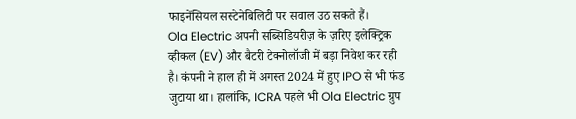फाइनेंसियल सस्टेनेबिलिटी पर सवाल उठ सकते हैं।
Ola Electric अपनी सब्सिडियरीज़ के ज़रिए इलेक्ट्रिक व्हीकल (EV) और बैटरी टेक्नोलॉजी में बड़ा निवेश कर रही है। कंपनी ने हाल ही में अगस्त 2024 में हुए IPO से भी फंड जुटाया था। हालांकि, ICRA पहले भी Ola Electric ग्रुप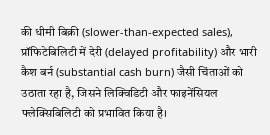की धीमी बिक्री (slower-than-expected sales), प्रॉफिटेबिलिटी में देरी (delayed profitability) और भारी कैश बर्न (substantial cash burn) जैसी चिंताओं को उठाता रहा है, जिसने लिक्विडिटी और फाइनेंसियल फ्लेक्सिबिलिटी को प्रभावित किया है।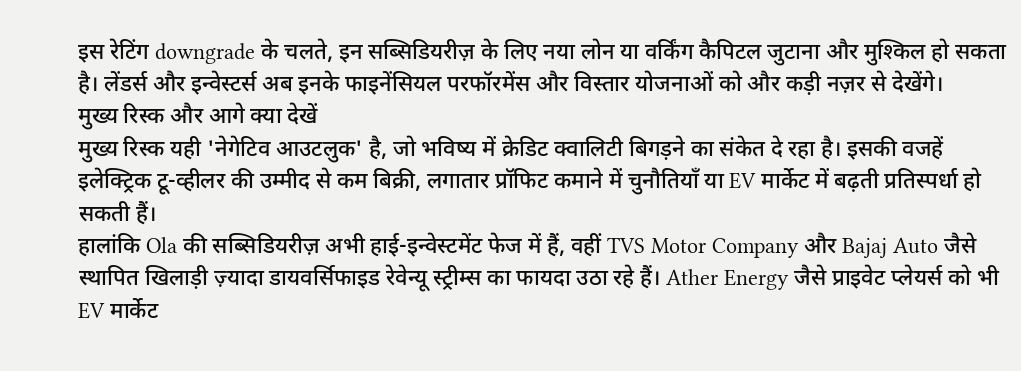इस रेटिंग downgrade के चलते, इन सब्सिडियरीज़ के लिए नया लोन या वर्किंग कैपिटल जुटाना और मुश्किल हो सकता है। लेंडर्स और इन्वेस्टर्स अब इनके फाइनेंसियल परफॉरमेंस और विस्तार योजनाओं को और कड़ी नज़र से देखेंगे।
मुख्य रिस्क और आगे क्या देखें
मुख्य रिस्क यही 'नेगेटिव आउटलुक' है, जो भविष्य में क्रेडिट क्वालिटी बिगड़ने का संकेत दे रहा है। इसकी वजहें इलेक्ट्रिक टू-व्हीलर की उम्मीद से कम बिक्री, लगातार प्रॉफिट कमाने में चुनौतियाँ या EV मार्केट में बढ़ती प्रतिस्पर्धा हो सकती हैं।
हालांकि Ola की सब्सिडियरीज़ अभी हाई-इन्वेस्टमेंट फेज में हैं, वहीं TVS Motor Company और Bajaj Auto जैसे स्थापित खिलाड़ी ज़्यादा डायवर्सिफाइड रेवेन्यू स्ट्रीम्स का फायदा उठा रहे हैं। Ather Energy जैसे प्राइवेट प्लेयर्स को भी EV मार्केट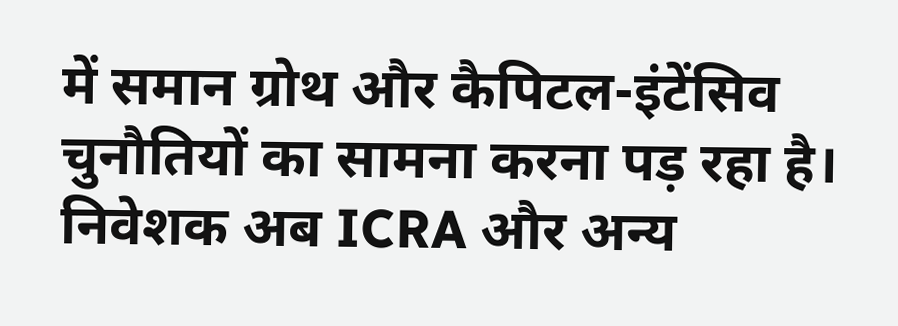में समान ग्रोथ और कैपिटल-इंटेंसिव चुनौतियों का सामना करना पड़ रहा है।
निवेशक अब ICRA और अन्य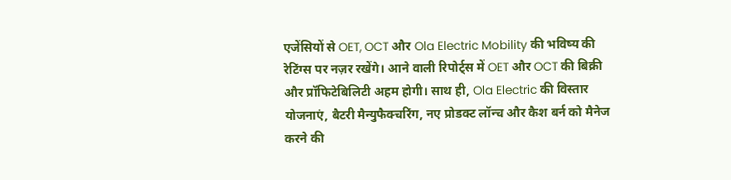एजेंसियों से OET, OCT और Ola Electric Mobility की भविष्य की रेटिंग्स पर नज़र रखेंगे। आने वाली रिपोर्ट्स में OET और OCT की बिक्री और प्रॉफिटेबिलिटी अहम होगी। साथ ही, Ola Electric की विस्तार योजनाएं, बैटरी मैन्युफैक्चरिंग, नए प्रोडक्ट लॉन्च और कैश बर्न को मैनेज करने की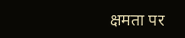क्षमता पर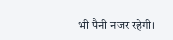भी पैनी नजर रहेगी।